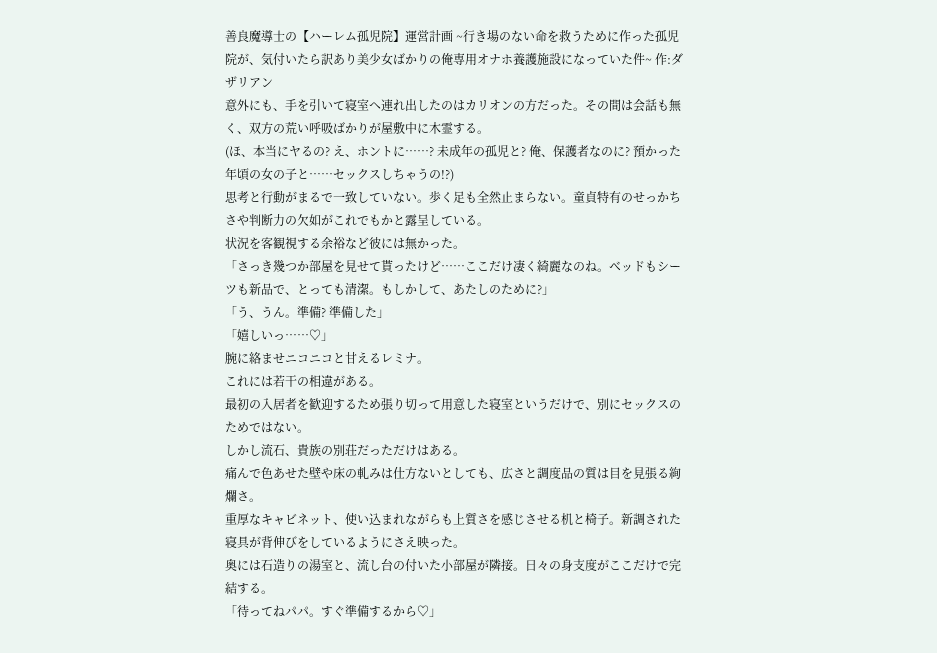善良魔導士の【ハーレム孤児院】運営計画 ~行き場のない命を救うために作った孤児院が、気付いたら訳あり美少女ばかりの俺専用オナホ養護施設になっていた件~ 作:ダザリアン
意外にも、手を引いて寝室へ連れ出したのはカリオンの方だった。その間は会話も無く、双方の荒い呼吸ばかりが屋敷中に木霊する。
(ほ、本当にヤるの? え、ホントに……? 未成年の孤児と? 俺、保護者なのに? 預かった年頃の女の子と……セックスしちゃうの!?)
思考と行動がまるで一致していない。歩く足も全然止まらない。童貞特有のせっかちさや判断力の欠如がこれでもかと露呈している。
状況を客観視する余裕など彼には無かった。
「さっき幾つか部屋を見せて貰ったけど……ここだけ凄く綺麗なのね。ベッドもシーツも新品で、とっても清潔。もしかして、あたしのために?」
「う、うん。準備? 準備した」
「嬉しいっ……♡」
腕に絡ませニコニコと甘えるレミナ。
これには若干の相違がある。
最初の入居者を歓迎するため張り切って用意した寝室というだけで、別にセックスのためではない。
しかし流石、貴族の別荘だっただけはある。
痛んで色あせた壁や床の軋みは仕方ないとしても、広さと調度品の質は目を見張る絢爛さ。
重厚なキャビネット、使い込まれながらも上質さを感じさせる机と椅子。新調された寝具が背伸びをしているようにさえ映った。
奥には石造りの湯室と、流し台の付いた小部屋が隣接。日々の身支度がここだけで完結する。
「待ってねパパ。すぐ準備するから♡」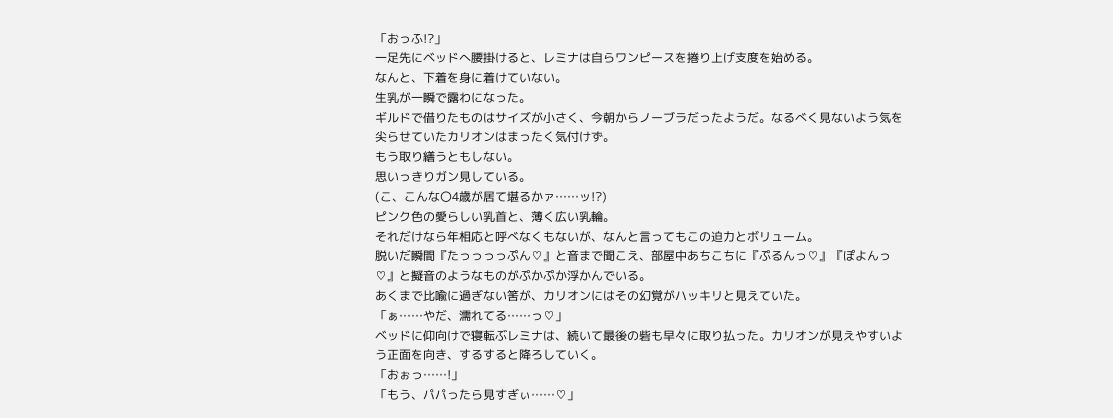「おっふ!?」
一足先にベッドへ腰掛けると、レミナは自らワンピースを捲り上げ支度を始める。
なんと、下着を身に着けていない。
生乳が一瞬で露わになった。
ギルドで借りたものはサイズが小さく、今朝からノーブラだったようだ。なるべく見ないよう気を尖らせていたカリオンはまったく気付けず。
もう取り繕うともしない。
思いっきりガン見している。
(こ、こんな〇4歳が居て堪るかァ……ッ!?)
ピンク色の愛らしい乳首と、薄く広い乳輪。
それだけなら年相応と呼べなくもないが、なんと言ってもこの迫力とボリューム。
脱いだ瞬間『たっっっっぷん♡』と音まで聞こえ、部屋中あちこちに『ぷるんっ♡』『ぽよんっ♡』と擬音のようなものがぷかぷか浮かんでいる。
あくまで比喩に過ぎない筈が、カリオンにはその幻覚がハッキリと見えていた。
「ぁ……やだ、濡れてる……っ♡」
ベッドに仰向けで寝転ぶレミナは、続いて最後の砦も早々に取り払った。カリオンが見えやすいよう正面を向き、するすると降ろしていく。
「おぉっ……!」
「もう、パパったら見すぎぃ……♡」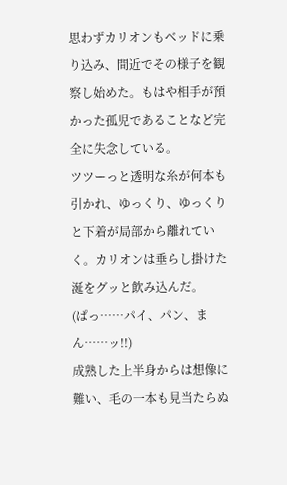思わずカリオンもベッドに乗り込み、間近でその様子を観察し始めた。もはや相手が預かった孤児であることなど完全に失念している。
ツツーっと透明な糸が何本も引かれ、ゆっくり、ゆっくりと下着が局部から離れていく。カリオンは垂らし掛けた涎をグッと飲み込んだ。
(ぱっ……パイ、パン、まん……ッ!!)
成熟した上半身からは想像に難い、毛の一本も見当たらぬ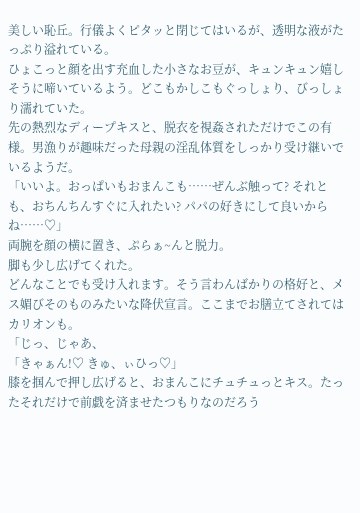美しい恥丘。行儀よくピタッと閉じてはいるが、透明な液がたっぷり溢れている。
ひょこっと顔を出す充血した小さなお豆が、キュンキュン嬉しそうに啼いているよう。どこもかしこもぐっしょり、びっしょり濡れていた。
先の熱烈なディープキスと、脱衣を視姦されただけでこの有様。男漁りが趣味だった母親の淫乱体質をしっかり受け継いでいるようだ。
「いいよ。おっぱいもおまんこも……ぜんぶ触って? それとも、おちんちんすぐに入れたい? パパの好きにして良いからね……♡」
両腕を顔の横に置き、ぷらぁ~んと脱力。
脚も少し広げてくれた。
どんなことでも受け入れます。そう言わんばかりの格好と、メス媚びそのものみたいな降伏宣言。ここまでお膳立てされてはカリオンも。
「じっ、じゃあ、
「きゃぁん!♡ きゅ、ぃひっ♡」
膝を掴んで押し広げると、おまんこにチュチュっとキス。たったそれだけで前戯を済ませたつもりなのだろう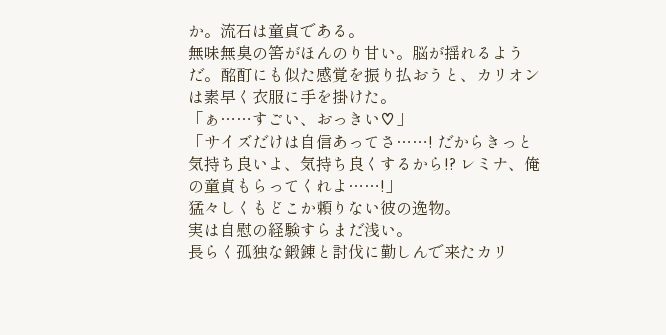か。流石は童貞である。
無味無臭の筈がほんのり甘い。脳が揺れるようだ。酩酊にも似た感覚を振り払おうと、カリオンは素早く衣服に手を掛けた。
「ぁ……すごい、おっきい♡」
「サイズだけは自信あってさ……! だからきっと気持ち良いよ、気持ち良くするから!? レミナ、俺の童貞もらってくれよ……!」
猛々しくもどこか頼りない彼の逸物。
実は自慰の経験すらまだ浅い。
長らく孤独な鍛錬と討伐に勤しんで来たカリ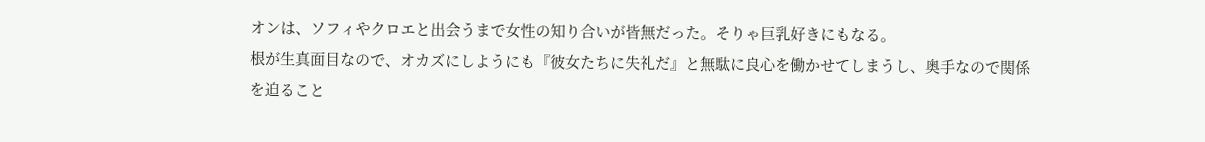オンは、ソフィやクロエと出会うまで女性の知り合いが皆無だった。そりゃ巨乳好きにもなる。
根が生真面目なので、オカズにしようにも『彼女たちに失礼だ』と無駄に良心を働かせてしまうし、奥手なので関係を迫ること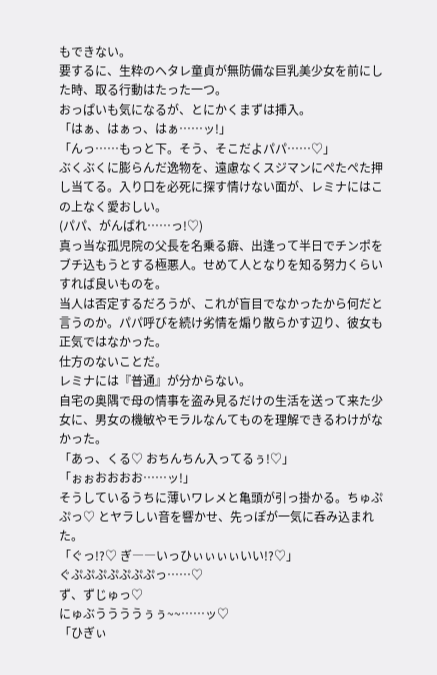もできない。
要するに、生粋のヘタレ童貞が無防備な巨乳美少女を前にした時、取る行動はたった一つ。
おっぱいも気になるが、とにかくまずは挿入。
「はぁ、はぁっ、はぁ……ッ!」
「んっ……もっと下。そう、そこだよパパ……♡」
ぶくぶくに膨らんだ逸物を、遠慮なくスジマンにぺたぺた押し当てる。入り口を必死に探す情けない面が、レミナにはこの上なく愛おしい。
(パパ、がんばれ……っ!♡)
真っ当な孤児院の父長を名乗る癖、出逢って半日でチンポをブチ込もうとする極悪人。せめて人となりを知る努力くらいすれば良いものを。
当人は否定するだろうが、これが盲目でなかったから何だと言うのか。パパ呼びを続け劣情を煽り散らかす辺り、彼女も正気ではなかった。
仕方のないことだ。
レミナには『普通』が分からない。
自宅の奥隅で母の情事を盗み見るだけの生活を送って来た少女に、男女の機敏やモラルなんてものを理解できるわけがなかった。
「あっ、くる♡ おちんちん入ってるぅ!♡」
「ぉぉおおおお……ッ!」
そうしているうちに薄いワレメと亀頭が引っ掛かる。ちゅぷぷっ♡ とヤラしい音を響かせ、先っぽが一気に呑み込まれた。
「ぐっ!?♡ ぎ――いっひぃぃぃぃいい!?♡」
ぐぷぷぷぷぷぷぷっ……♡
ず、ずじゅっ♡
にゅぶううううぅぅ~~……ッ♡
「ひぎぃ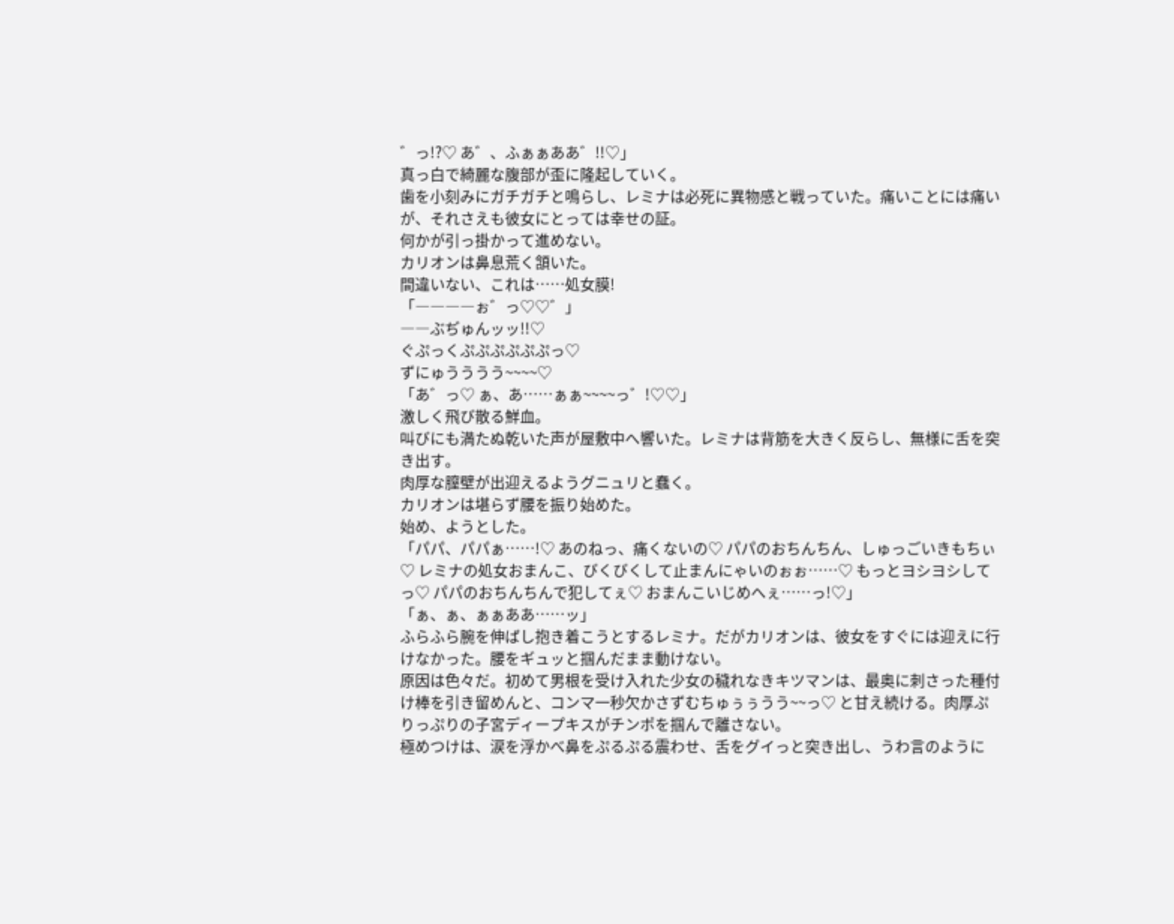゛っ!?♡ あ゛、ふぁぁああ゛!!♡」
真っ白で綺麗な腹部が歪に隆起していく。
歯を小刻みにガチガチと鳴らし、レミナは必死に異物感と戦っていた。痛いことには痛いが、それさえも彼女にとっては幸せの証。
何かが引っ掛かって進めない。
カリオンは鼻息荒く頷いた。
間違いない、これは……処女膜!
「――――ぉ゛っ♡♡゛」
――ぶぢゅんッッ!!♡
ぐぷっくぷぷぷぷぷぷっ♡
ずにゅうううう~~~~♡
「あ゛っ♡ ぁ、あ……ぁぁ~~~~っ゛!♡♡」
激しく飛び散る鮮血。
叫びにも満たぬ乾いた声が屋敷中へ響いた。レミナは背筋を大きく反らし、無様に舌を突き出す。
肉厚な膣壁が出迎えるようグニュリと蠢く。
カリオンは堪らず腰を振り始めた。
始め、ようとした。
「パパ、パパぁ……!♡ あのねっ、痛くないの♡ パパのおちんちん、しゅっごいきもちぃ♡ レミナの処女おまんこ、びくびくして止まんにゃいのぉぉ……♡ もっとヨシヨシしてっ♡ パパのおちんちんで犯してぇ♡ おまんこいじめへぇ……っ!♡」
「ぁ、ぁ、ぁぁああ……ッ」
ふらふら腕を伸ばし抱き着こうとするレミナ。だがカリオンは、彼女をすぐには迎えに行けなかった。腰をギュッと掴んだまま動けない。
原因は色々だ。初めて男根を受け入れた少女の穢れなきキツマンは、最奥に刺さった種付け棒を引き留めんと、コンマ一秒欠かさずむちゅぅぅうう~~っ♡ と甘え続ける。肉厚ぷりっぷりの子宮ディープキスがチンポを掴んで離さない。
極めつけは、涙を浮かべ鼻をぷるぷる震わせ、舌をグイっと突き出し、うわ言のように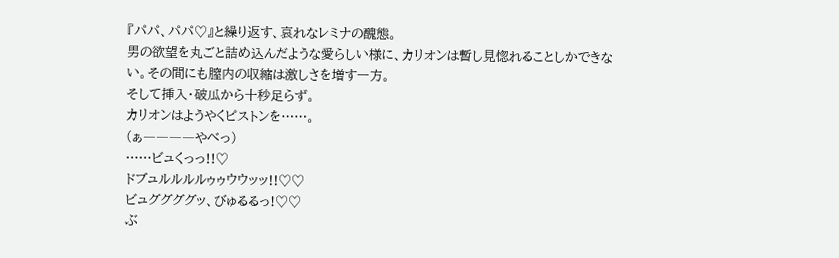『パパ、パパ♡』と繰り返す、哀れなレミナの醜態。
男の欲望を丸ごと詰め込んだような愛らしい様に、カリオンは暫し見惚れることしかできない。その間にも膣内の収縮は激しさを増す一方。
そして挿入・破瓜から十秒足らず。
カリオンはようやくピストンを……。
(ぁ――――やべっ)
……ビュくっっ!!♡
ドブュルルルルゥゥウウッッ!!♡♡
ビュググググッ、びゅるるっ!♡♡
ぶ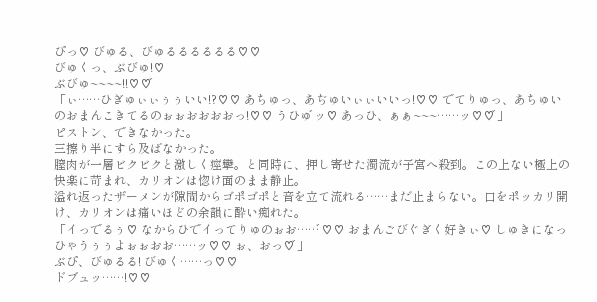ぴっ♡ びゅる、びゅるるるるるる♡♡
びゅくっ、ぶびゅ!♡
ぶびゅ~~~~!!♡♡゛
「ぃ……ひぎゅぃぃぅぅいい!?♡♡ あちゅっ、あぢゅいぃぃいいっ!♡♡ でてりゅっ、あちゅいのおまんこきてるのぉぉおおおおっ!♡♡ うひゅ゛ッ♡ あっひ、ぁぁ~~~……ッ♡♡゛」
ピストン、できなかった。
三擦り半にすら及ばなかった。
膣肉が一層ビクビクと激しく痙攣。と同時に、押し寄せた濁流が子宮へ殺到。この上ない極上の快楽に苛まれ、カリオンは惚け面のまま静止。
溢れ返ったザーメンが隙間からゴポゴポと音を立て流れる……まだ止まらない。口をポッカリ開け、カリオンは痛いほどの余韻に酔い痴れた。
「イっでるぅ♡ なからひでイってりゅのぉお……゛♡♡ おまんごびぐぎく好きぃ♡ しゅきになっひゃうぅぅよぉぉおお……ッ♡♡ ぉ、おっ♡゛」
ぶぴ、びゅるる! びゅく……っ♡♡
ドブュッ……!♡♡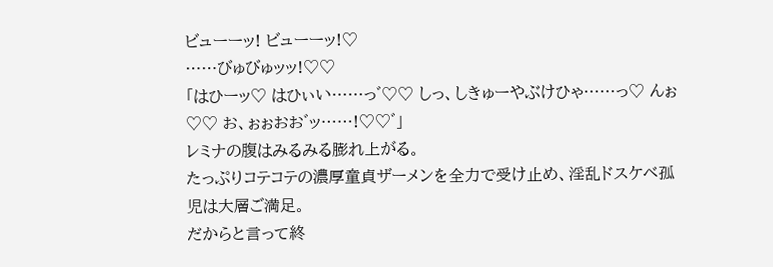ビューーッ! ビューーッ!♡
……びゅびゅッッ!♡♡
「はひーッ♡ はひぃい……っ゛♡♡ しっ、しきゅーやぶけひゃ……っ♡ んぉ♡♡ お、ぉぉおお゛ッ……!♡♡゛」
レミナの腹はみるみる膨れ上がる。
たっぷりコテコテの濃厚童貞ザーメンを全力で受け止め、淫乱ドスケベ孤児は大層ご満足。
だからと言って終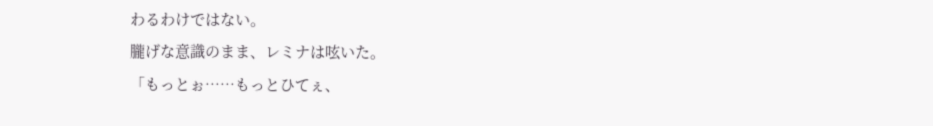わるわけではない。
朧げな意識のまま、レミナは呟いた。
「もっとぉ……もっとひてぇ、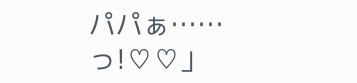パパぁ……っ!♡♡」